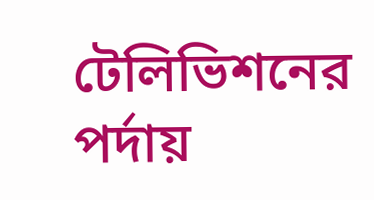টেলিভিশনের পর্দায়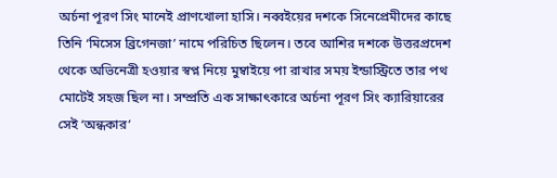অর্চনা পূরণ সিং মানেই প্রাণখোলা হাসি। নব্বইয়ের দশকে সিনেপ্রেমীদের কাছে তিনি ‘মিসেস ব্রিগেনজা’ নামে পরিচিত ছিলেন। তবে আশির দশকে উত্তরপ্রদেশ থেকে অভিনেত্রী হওয়ার স্বপ্ন নিয়ে মুম্বাইয়ে পা রাখার সময় ইন্ডাস্ট্রিতে তার পথ মোটেই সহজ ছিল না। সম্প্রতি এক সাক্ষাৎকারে অর্চনা পূরণ সিং ক্যারিয়ারের সেই ‘অন্ধকার’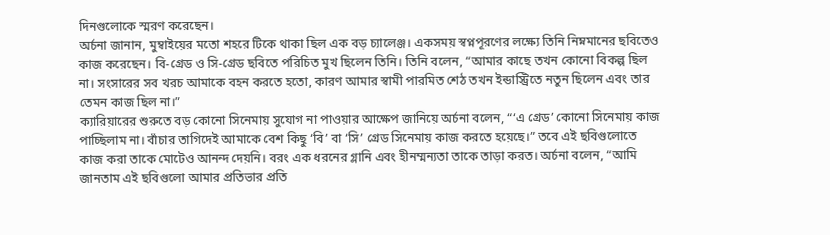দিনগুলোকে স্মরণ করেছেন।
অর্চনা জানান, মুম্বাইয়ের মতো শহরে টিকে থাকা ছিল এক বড় চ্যালেঞ্জ। একসময় স্বপ্নপূরণের লক্ষ্যে তিনি নিম্নমানের ছবিতেও কাজ করেছেন। বি-গ্রেড ও সি-গ্রেড ছবিতে পরিচিত মুখ ছিলেন তিনি। তিনি বলেন, “আমার কাছে তখন কোনো বিকল্প ছিল না। সংসারের সব খরচ আমাকে বহন করতে হতো, কারণ আমার স্বামী পারমিত শেঠ তখন ইন্ডাস্ট্রিতে নতুন ছিলেন এবং তার তেমন কাজ ছিল না।”
ক্যারিয়ারের শুরুতে বড় কোনো সিনেমায় সুযোগ না পাওয়ার আক্ষেপ জানিয়ে অর্চনা বলেন, “‘এ গ্রেড’ কোনো সিনেমায় কাজ পাচ্ছিলাম না। বাঁচার তাগিদেই আমাকে বেশ কিছু ‘বি’ বা ‘সি’ গ্রেড সিনেমায় কাজ করতে হয়েছে।” তবে এই ছবিগুলোতে কাজ করা তাকে মোটেও আনন্দ দেয়নি। বরং এক ধরনের গ্লানি এবং হীনম্মন্যতা তাকে তাড়া করত। অর্চনা বলেন, “আমি জানতাম এই ছবিগুলো আমার প্রতিভার প্রতি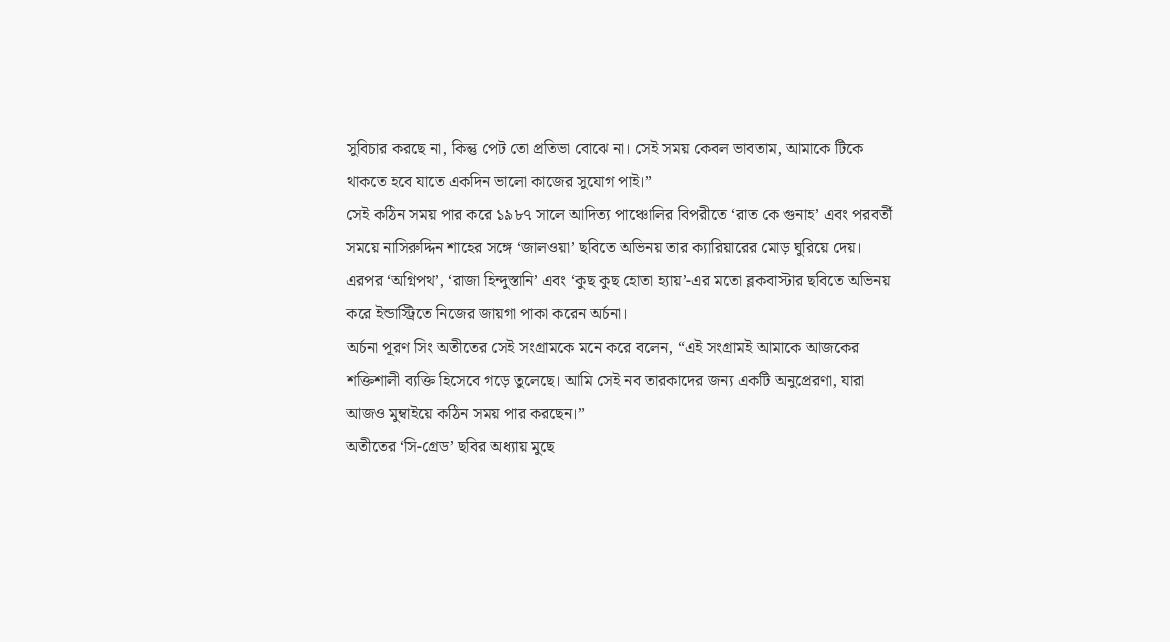সুবিচার করছে না, কিন্তু পেট তো প্রতিভা বোঝে না। সেই সময় কেবল ভাবতাম, আমাকে টিকে থাকতে হবে যাতে একদিন ভালো কাজের সুযোগ পাই।”
সেই কঠিন সময় পার করে ১৯৮৭ সালে আদিত্য পাঞ্চোলির বিপরীতে ‘রাত কে গুনাহ’ এবং পরবর্তী সময়ে নাসিরুদ্দিন শাহের সঙ্গে ‘জালওয়া’ ছবিতে অভিনয় তার ক্যারিয়ারের মোড় ঘুরিয়ে দেয়। এরপর ‘অগ্নিপথ’, ‘রাজা হিন্দুস্তানি’ এবং ‘কুছ কুছ হোতা হ্যায়’-এর মতো ব্লকবাস্টার ছবিতে অভিনয় করে ইন্ডাস্ট্রিতে নিজের জায়গা পাকা করেন অর্চনা।
অর্চনা পূরণ সিং অতীতের সেই সংগ্রামকে মনে করে বলেন, “এই সংগ্রামই আমাকে আজকের শক্তিশালী ব্যক্তি হিসেবে গড়ে তুলেছে। আমি সেই নব তারকাদের জন্য একটি অনুপ্রেরণা, যারা আজও মুম্বাইয়ে কঠিন সময় পার করছেন।”
অতীতের ‘সি-গ্রেড’ ছবির অধ্যায় মুছে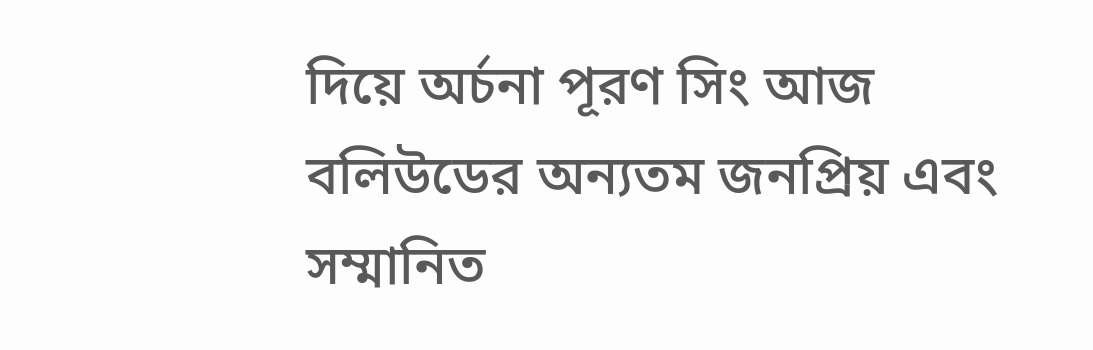দিয়ে অর্চনা পূরণ সিং আজ বলিউডের অন্যতম জনপ্রিয় এবং সম্মানিত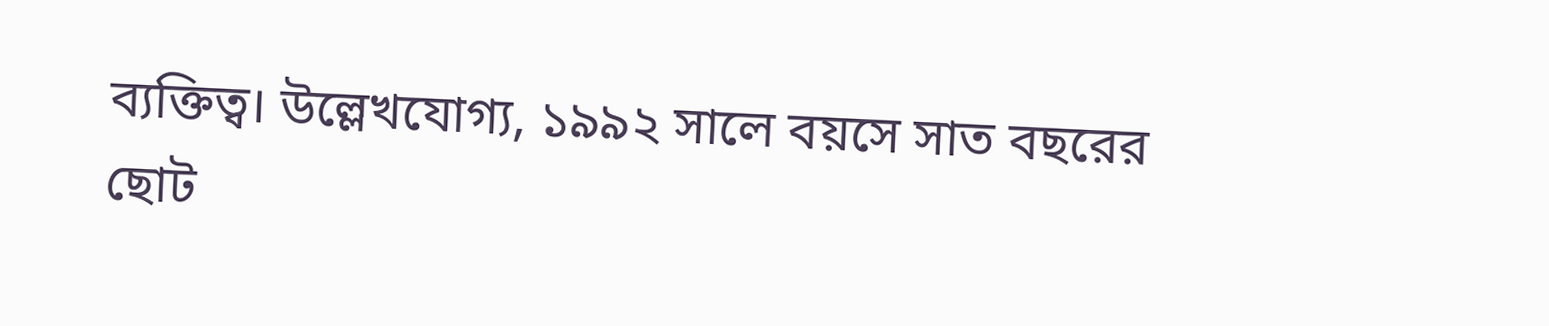ব্যক্তিত্ব। উল্লেখযোগ্য, ১৯৯২ সালে বয়সে সাত বছরের ছোট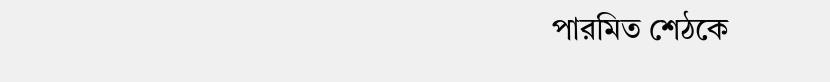পারমিত শেঠকে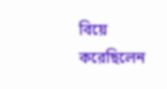বিয়ে করেছিলেন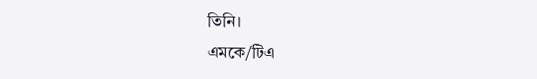তিনি।
এমকে/টিএ